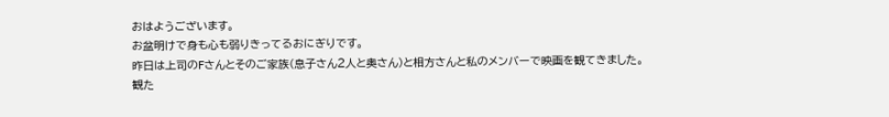おはようございます。
お盆明けで身も心も弱りきってるおにぎりです。
昨日は上司のFさんとそのご家族(息子さん2人と奥さん)と相方さんと私のメンバーで映画を観てきました。
観た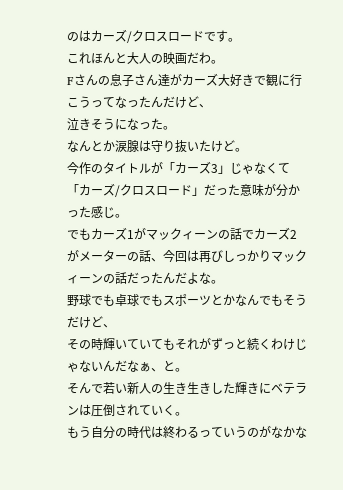のはカーズ/クロスロードです。
これほんと大人の映画だわ。
Fさんの息子さん達がカーズ大好きで観に行こうってなったんだけど、
泣きそうになった。
なんとか涙腺は守り抜いたけど。
今作のタイトルが「カーズ3」じゃなくて「カーズ/クロスロード」だった意味が分かった感じ。
でもカーズ1がマックィーンの話でカーズ2がメーターの話、今回は再びしっかりマックィーンの話だったんだよな。
野球でも卓球でもスポーツとかなんでもそうだけど、
その時輝いていてもそれがずっと続くわけじゃないんだなぁ、と。
そんで若い新人の生き生きした輝きにベテランは圧倒されていく。
もう自分の時代は終わるっていうのがなかな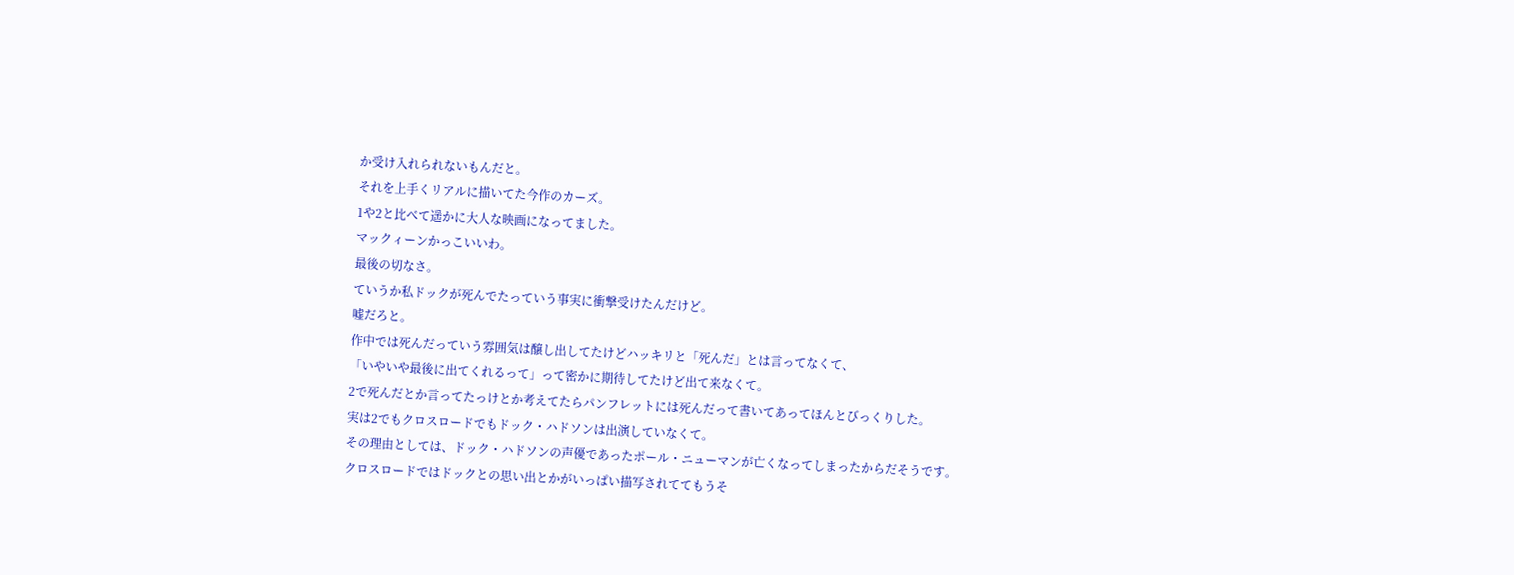か受け入れられないもんだと。
それを上手くリアルに描いてた今作のカーズ。
1や2と比べて遥かに大人な映画になってました。
マックィーンかっこいいわ。
最後の切なさ。
ていうか私ドックが死んでたっていう事実に衝撃受けたんだけど。
嘘だろと。
作中では死んだっていう雰囲気は醸し出してたけどハッキリと「死んだ」とは言ってなくて、
「いやいや最後に出てくれるって」って密かに期待してたけど出て来なくて。
2で死んだとか言ってたっけとか考えてたらパンフレットには死んだって書いてあってほんとびっくりした。
実は2でもクロスロードでもドック・ハドソンは出演していなくて。
その理由としては、ドック・ハドソンの声優であったポール・ニューマンが亡くなってしまったからだそうです。
クロスロードではドックとの思い出とかがいっぱい描写されててもうそ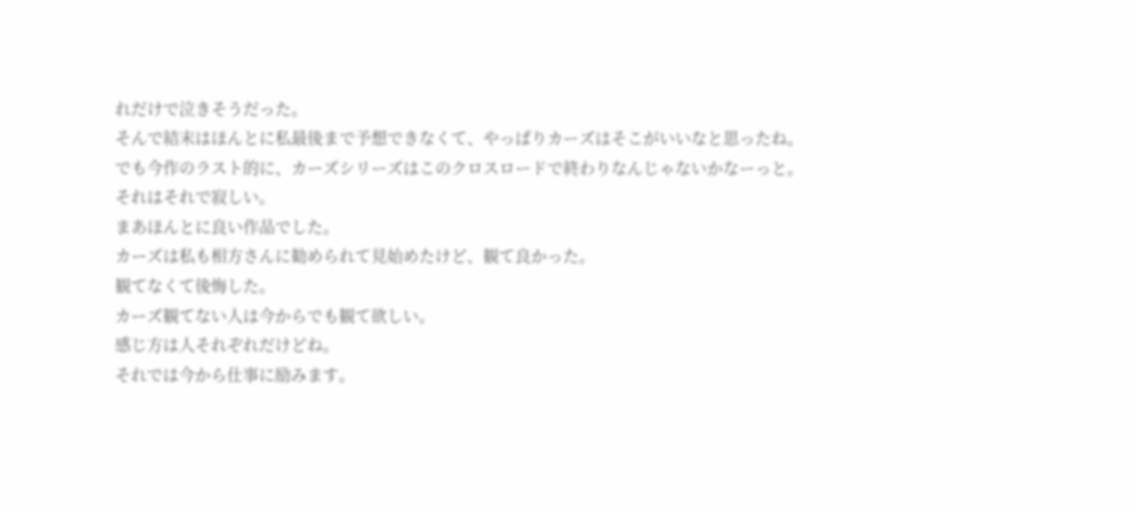れだけで泣きそうだった。
そんで結末はほんとに私最後まで予想できなくて、やっぱりカーズはそこがいいなと思ったね。
でも今作のラスト的に、カーズシリーズはこのクロスロードで終わりなんじゃないかなーっと。
それはそれで寂しい。
まあほんとに良い作品でした。
カーズは私も相方さんに勧められて見始めたけど、観て良かった。
観てなくて後悔した。
カーズ観てない人は今からでも観て欲しい。
感じ方は人それぞれだけどね。
それでは今から仕事に励みます。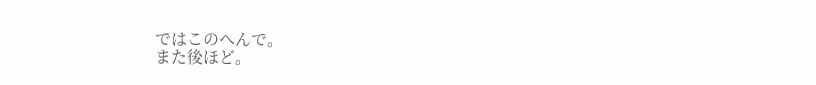ではこのへんで。
また後ほど。